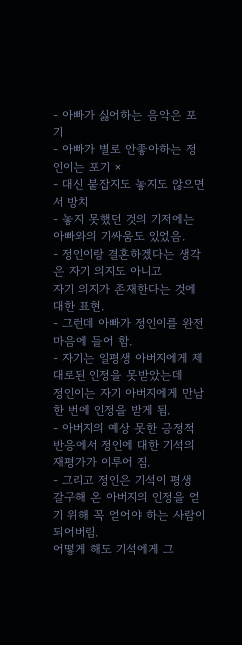- 아빠가 싫어하는 음악은 포기
- 아빠가 별로 안좋아하는 정인이는 포기 ×
- 대신 붙잡지도 놓지도 않으면서 방치
- 놓지 못했던 것의 기저에는 아빠와의 기싸움도 있었음.
- 정인이랑 결혼하겠다는 생각은 자기 의지도 아니고
자기 의지가 존재한다는 것에 대한 표현.
- 그런데 아빠가 정인이를 완전 마음에 들어 함.
- 자기는 일평생 아버지에게 제대로된 인정을 못받았는데
정인이는 자기 아버지에게 만남 한 번에 인정을 받게 됨.
- 아버지의 예상 못한 긍정적 반응에서 정인에 대한 기석의 재평가가 이루어 짐.
- 그리고 정인은 기석이 평생 갈구해 온 아버지의 인정을 얻기 위해 꼭 얻어야 하는 사람이 되어버림.
어떻게 해도 기석에게 그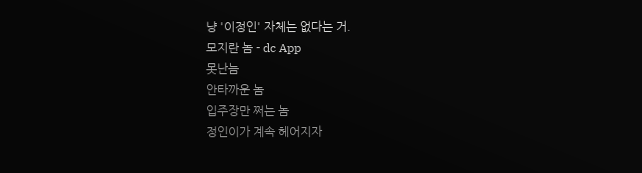냥 '이정인' 자체는 없다는 거.
모지란 놈 - dc App
못난늠
안타까운 놈
입주장만 쩌는 놈
정인이가 계속 헤어지자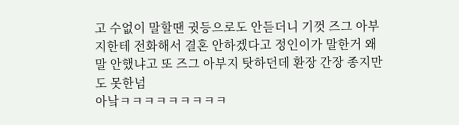고 수없이 말할땐 귓등으로도 안듣더니 기껏 즈그 아부지한테 전화해서 결혼 안하겠다고 정인이가 말한거 왜 말 안했냐고 또 즈그 아부지 탓하던데 환장 간장 종지만도 못한넘
아낰ㅋㅋㅋㅋㅋㅋㅋㅋㅋ